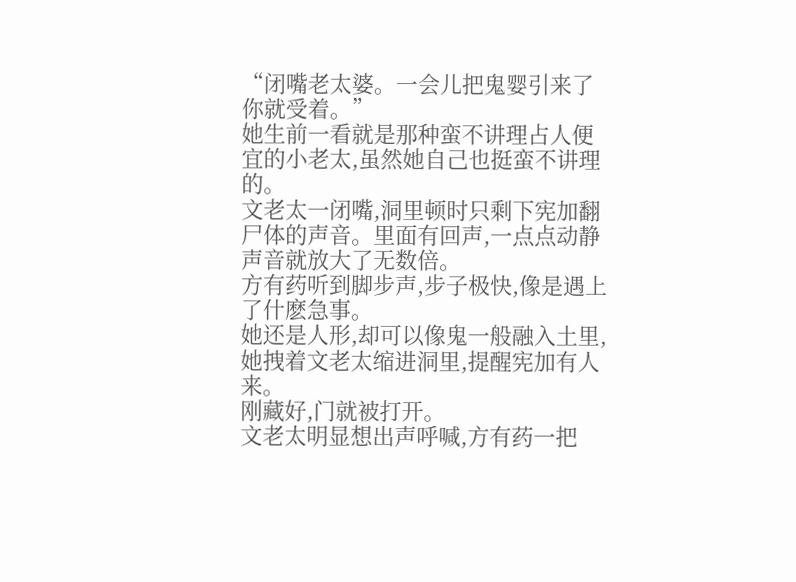“闭嘴老太婆。一会儿把鬼婴引来了你就受着。”
她生前一看就是那种蛮不讲理占人便宜的小老太,虽然她自己也挺蛮不讲理的。
文老太一闭嘴,洞里顿时只剩下宪加翻尸体的声音。里面有回声,一点点动静声音就放大了无数倍。
方有药听到脚步声,步子极快,像是遇上了什麽急事。
她还是人形,却可以像鬼一般融入土里,她拽着文老太缩进洞里,提醒宪加有人来。
刚藏好,门就被打开。
文老太明显想出声呼喊,方有药一把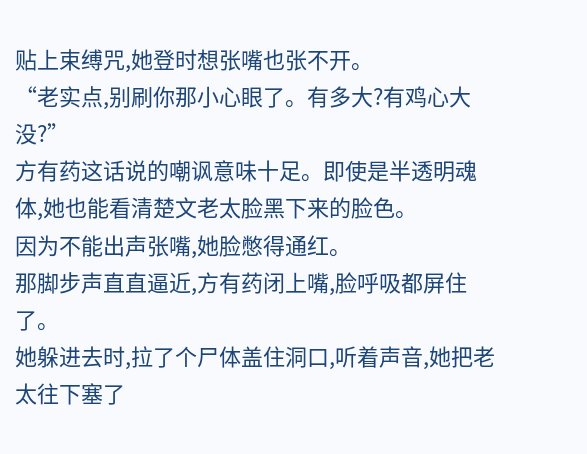贴上束缚咒,她登时想张嘴也张不开。
“老实点,别刷你那小心眼了。有多大?有鸡心大没?”
方有药这话说的嘲讽意味十足。即使是半透明魂体,她也能看清楚文老太脸黑下来的脸色。
因为不能出声张嘴,她脸憋得通红。
那脚步声直直逼近,方有药闭上嘴,脸呼吸都屏住了。
她躲进去时,拉了个尸体盖住洞口,听着声音,她把老太往下塞了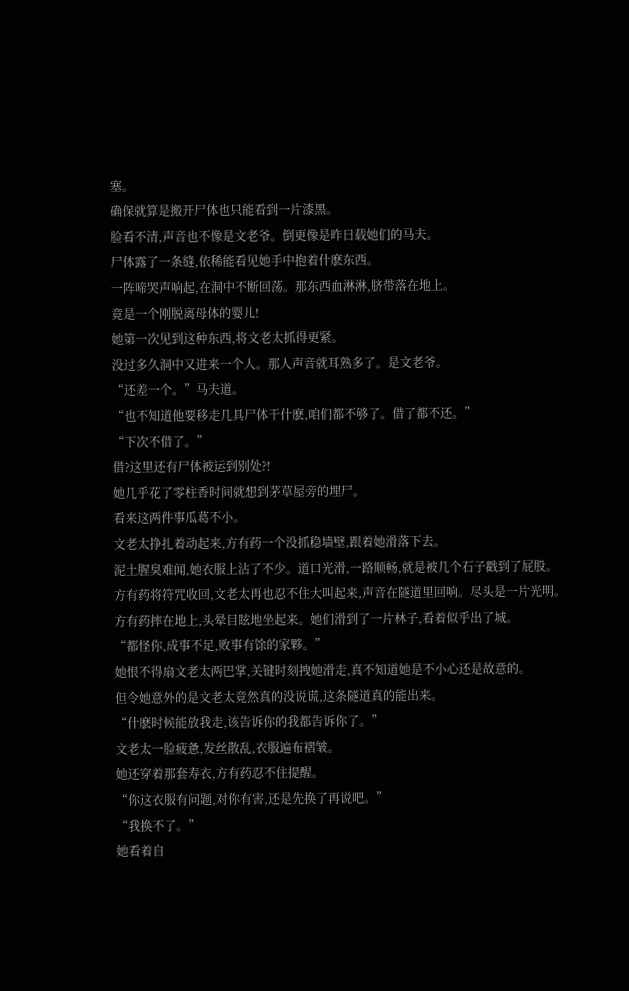塞。
确保就算是搬开尸体也只能看到一片漆黑。
脸看不清,声音也不像是文老爷。倒更像是昨日载她们的马夫。
尸体露了一条缝,依稀能看见她手中抱着什麽东西。
一阵啼哭声响起,在洞中不断回荡。那东西血淋淋,脐带落在地上。
竟是一个刚脱离母体的婴儿!
她第一次见到这种东西,将文老太抓得更紧。
没过多久洞中又进来一个人。那人声音就耳熟多了。是文老爷。
“还差一个。”马夫道。
“也不知道他要移走几具尸体干什麽,咱们都不够了。借了都不还。”
“下次不借了。”
借?这里还有尸体被运到别处?!
她几乎花了零柱香时间就想到茅草屋旁的埋尸。
看来这两件事瓜葛不小。
文老太挣扎着动起来,方有药一个没抓稳墙壁,跟着她滑落下去。
泥土腥臭难闻,她衣服上沾了不少。道口光滑,一路顺畅,就是被几个石子戳到了屁股。
方有药将符咒收回,文老太再也忍不住大叫起来,声音在隧道里回响。尽头是一片光明。
方有药摔在地上,头晕目眩地坐起来。她们滑到了一片林子,看着似乎出了城。
“都怪你,成事不足,败事有馀的家夥。”
她恨不得扇文老太两巴掌,关键时刻拽她滑走,真不知道她是不小心还是故意的。
但令她意外的是文老太竟然真的没说谎,这条隧道真的能出来。
“什麽时候能放我走,该告诉你的我都告诉你了。”
文老太一脸疲惫,发丝散乱,衣服遍布褶皱。
她还穿着那套寿衣,方有药忍不住提醒。
“你这衣服有问题,对你有害,还是先换了再说吧。”
“我换不了。”
她看着自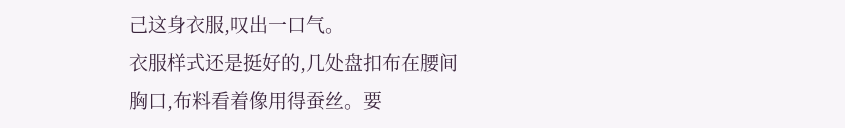己这身衣服,叹出一口气。
衣服样式还是挺好的,几处盘扣布在腰间胸口,布料看着像用得蚕丝。要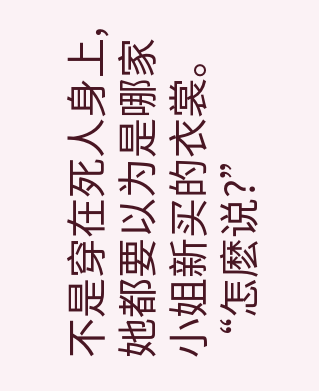不是穿在死人身上,她都要以为是哪家小姐新买的衣裳。
“怎麽说?”